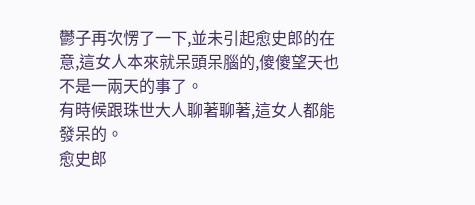鬱子再次愣了一下,並未引起愈史郎的在意,這女人本來就呆頭呆腦的,傻傻望天也不是一兩天的事了。
有時候跟珠世大人聊著聊著,這女人都能發呆的。
愈史郎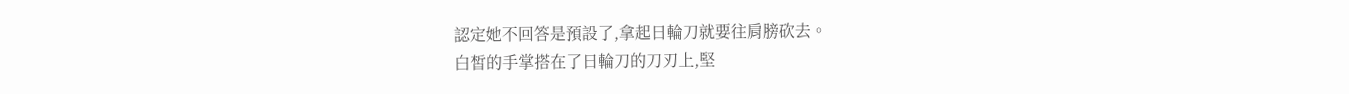認定她不回答是預設了,拿起日輪刀就要往肩膀砍去。
白皙的手掌搭在了日輪刀的刀刃上,堅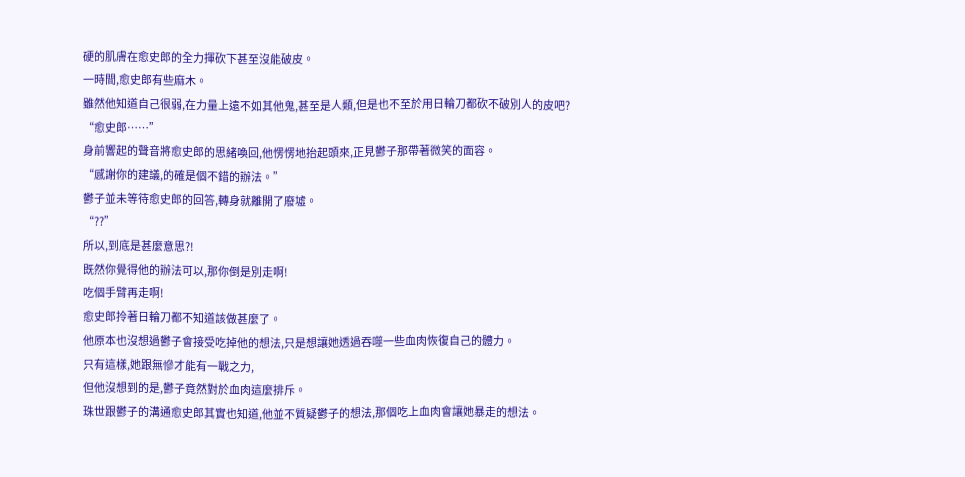硬的肌膚在愈史郎的全力揮砍下甚至沒能破皮。
一時間,愈史郎有些麻木。
雖然他知道自己很弱,在力量上遠不如其他鬼,甚至是人類,但是也不至於用日輪刀都砍不破別人的皮吧?
“愈史郎……”
身前響起的聲音將愈史郎的思緒喚回,他愣愣地抬起頭來,正見鬱子那帶著微笑的面容。
“感謝你的建議,的確是個不錯的辦法。”
鬱子並未等待愈史郎的回答,轉身就離開了廢墟。
“??”
所以,到底是甚麼意思?!
既然你覺得他的辦法可以,那你倒是別走啊!
吃個手臂再走啊!
愈史郎拎著日輪刀都不知道該做甚麼了。
他原本也沒想過鬱子會接受吃掉他的想法,只是想讓她透過吞噬一些血肉恢復自己的體力。
只有這樣,她跟無慘才能有一戰之力,
但他沒想到的是,鬱子竟然對於血肉這麼排斥。
珠世跟鬱子的溝通愈史郎其實也知道,他並不質疑鬱子的想法,那個吃上血肉會讓她暴走的想法。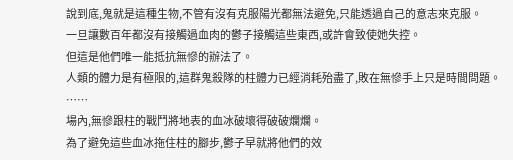說到底,鬼就是這種生物,不管有沒有克服陽光都無法避免,只能透過自己的意志來克服。
一旦讓數百年都沒有接觸過血肉的鬱子接觸這些東西,或許會致使她失控。
但這是他們唯一能抵抗無慘的辦法了。
人類的體力是有極限的,這群鬼殺隊的柱體力已經消耗殆盡了,敗在無慘手上只是時間問題。
……
場內,無慘跟柱的戰鬥將地表的血冰破壞得破破爛爛。
為了避免這些血冰拖住柱的腳步,鬱子早就將他們的效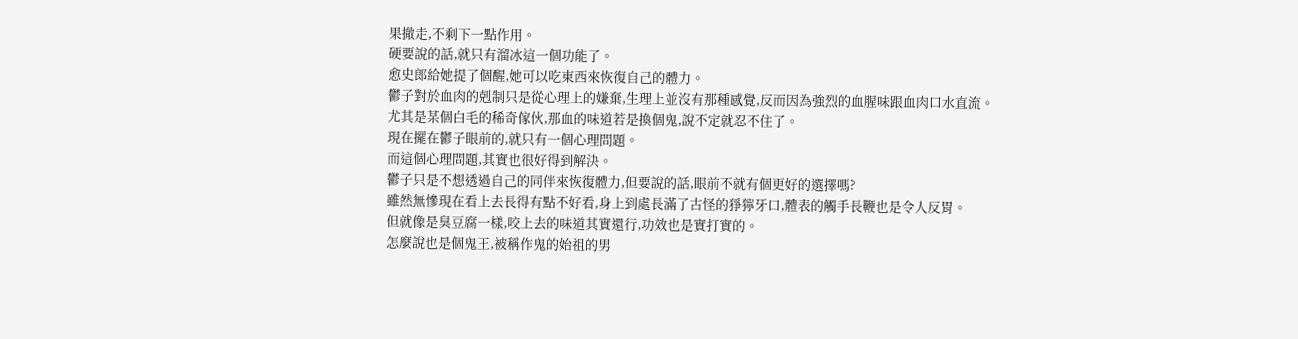果撤走,不剩下一點作用。
硬要說的話,就只有溜冰這一個功能了。
愈史郎給她提了個醒,她可以吃東西來恢復自己的體力。
鬱子對於血肉的剋制只是從心理上的嫌棄,生理上並沒有那種感覺,反而因為強烈的血腥味跟血肉口水直流。
尤其是某個白毛的稀奇傢伙,那血的味道若是換個鬼,說不定就忍不住了。
現在擺在鬱子眼前的,就只有一個心理問題。
而這個心理問題,其實也很好得到解決。
鬱子只是不想透過自己的同伴來恢復體力,但要說的話,眼前不就有個更好的選擇嗎?
雖然無慘現在看上去長得有點不好看,身上到處長滿了古怪的猙獰牙口,體表的觸手長鞭也是令人反胃。
但就像是臭豆腐一樣,咬上去的味道其實還行,功效也是實打實的。
怎麼說也是個鬼王,被稱作鬼的始祖的男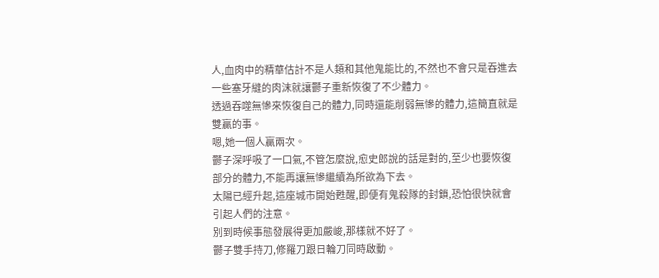人,血肉中的精華估計不是人類和其他鬼能比的,不然也不會只是吞進去一些塞牙縫的肉沫就讓鬱子重新恢復了不少體力。
透過吞噬無慘來恢復自己的體力,同時還能削弱無慘的體力,這簡直就是雙贏的事。
嗯,她一個人贏兩次。
鬱子深呼吸了一口氣,不管怎麼說,愈史郎說的話是對的,至少也要恢復部分的體力,不能再讓無慘繼續為所欲為下去。
太陽已經升起,這座城市開始甦醒,即便有鬼殺隊的封鎖,恐怕很快就會引起人們的注意。
別到時候事態發展得更加嚴峻,那樣就不好了。
鬱子雙手持刀,修羅刀跟日輪刀同時啟動。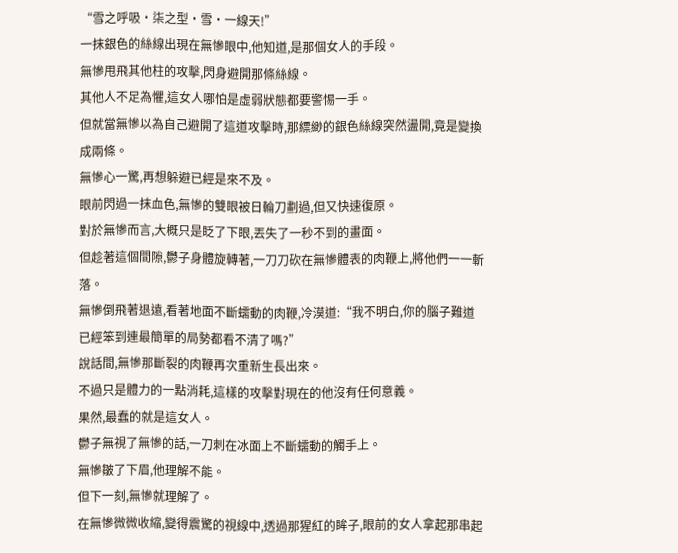“雪之呼吸·柒之型·雪·一線天!”
一抹銀色的絲線出現在無慘眼中,他知道,是那個女人的手段。
無慘甩飛其他柱的攻擊,閃身避開那條絲線。
其他人不足為懼,這女人哪怕是虛弱狀態都要警惕一手。
但就當無慘以為自己避開了這道攻擊時,那縹緲的銀色絲線突然盪開,竟是變換成兩條。
無慘心一驚,再想躲避已經是來不及。
眼前閃過一抹血色,無慘的雙眼被日輪刀劃過,但又快速復原。
對於無慘而言,大概只是眨了下眼,丟失了一秒不到的畫面。
但趁著這個間隙,鬱子身體旋轉著,一刀刀砍在無慘體表的肉鞭上,將他們一一斬落。
無慘倒飛著退遠,看著地面不斷蠕動的肉鞭,冷漠道:“我不明白,你的腦子難道已經笨到連最簡單的局勢都看不清了嗎?”
說話間,無慘那斷裂的肉鞭再次重新生長出來。
不過只是體力的一點消耗,這樣的攻擊對現在的他沒有任何意義。
果然,最蠢的就是這女人。
鬱子無視了無慘的話,一刀刺在冰面上不斷蠕動的觸手上。
無慘皺了下眉,他理解不能。
但下一刻,無慘就理解了。
在無慘微微收縮,變得震驚的視線中,透過那猩紅的眸子,眼前的女人拿起那串起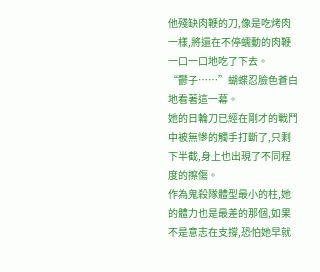他殘缺肉鞭的刀,像是吃烤肉一樣,將還在不停蠕動的肉鞭一口一口地吃了下去。
“鬱子……”蝴蝶忍臉色蒼白地看著這一幕。
她的日輪刀已經在剛才的戰鬥中被無慘的觸手打斷了,只剩下半截,身上也出現了不同程度的擦傷。
作為鬼殺隊體型最小的柱,她的體力也是最差的那個,如果不是意志在支撐,恐怕她早就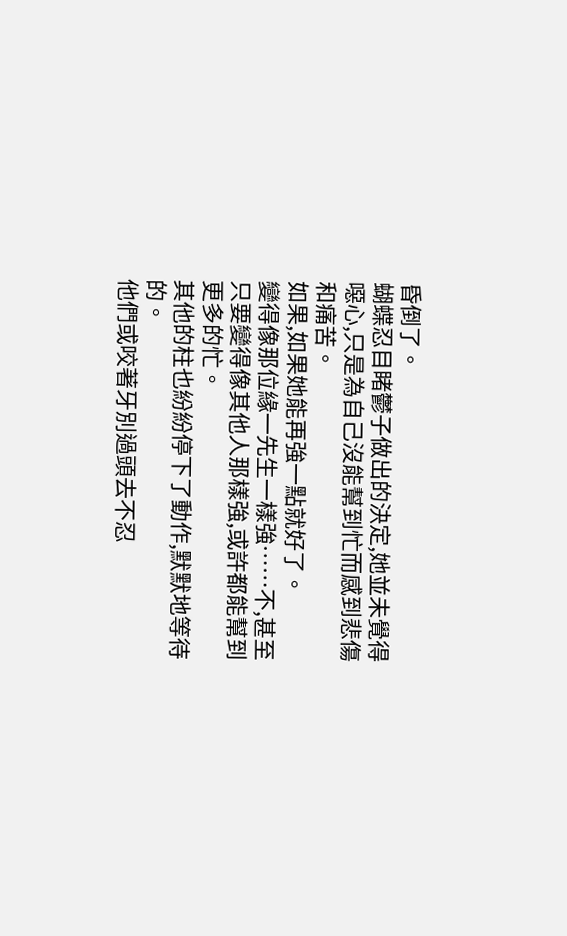昏倒了。
蝴蝶忍目睹鬱子做出的決定,她並未覺得噁心,只是為自己沒能幫到忙而感到悲傷和痛苦。
如果,如果她能再強一點就好了。
變得像那位緣一先生一樣強……不,甚至只要變得像其他人那樣強,或許都能幫到更多的忙。
其他的柱也紛紛停下了動作,默默地等待的。
他們或咬著牙別過頭去不忍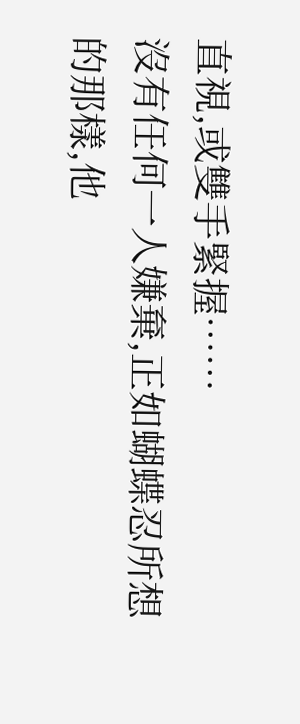直視,或雙手緊握……
沒有任何一人嫌棄,正如蝴蝶忍所想的那樣,他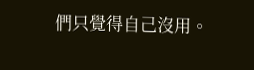們只覺得自己沒用。